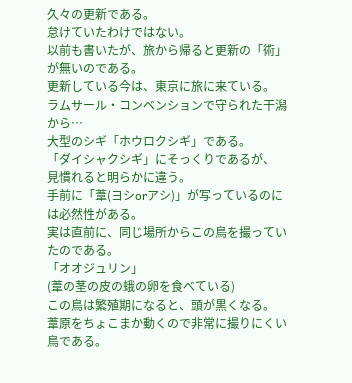久々の更新である。
怠けていたわけではない。
以前も書いたが、旅から帰ると更新の「術」が無いのである。
更新している今は、東京に旅に来ている。
ラムサール・コンベンションで守られた干潟から…
大型のシギ「ホウロクシギ」である。
「ダイシャクシギ」にそっくりであるが、
見慣れると明らかに違う。
手前に「葦(ヨシorアシ)」が写っているのには必然性がある。
実は直前に、同じ場所からこの鳥を撮っていたのである。
「オオジュリン」
(葦の茎の皮の蛾の卵を食べている)
この鳥は繁殖期になると、頭が黒くなる。
葦原をちょこまか動くので非常に撮りにくい鳥である。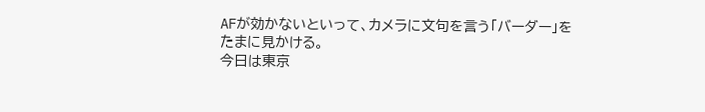AFが効かないといって、カメラに文句を言う「バーダー」を
たまに見かける。
今日は東京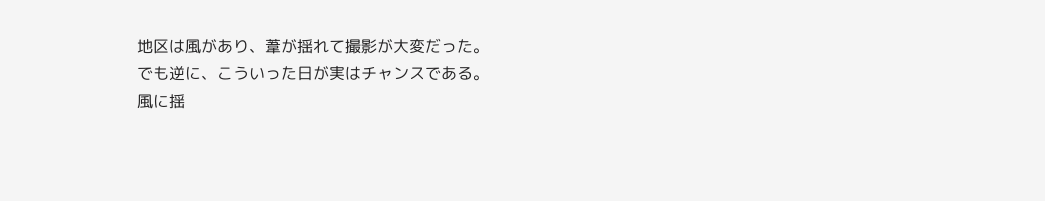地区は風があり、葦が揺れて撮影が大変だった。
でも逆に、こういった日が実はチャンスである。
風に揺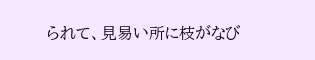られて、見易い所に枝がなび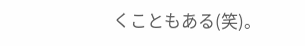くこともある(笑)。